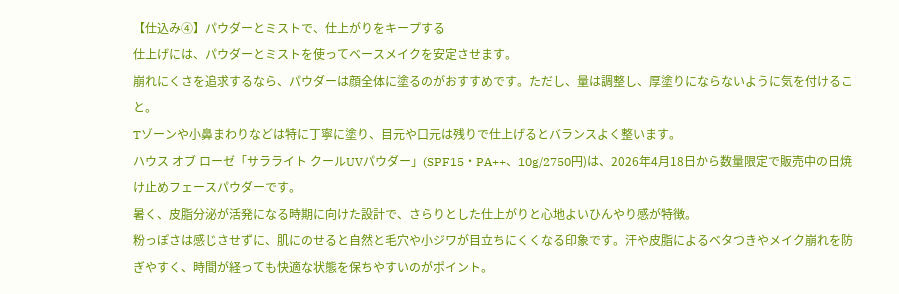【仕込み④】パウダーとミストで、仕上がりをキープする
仕上げには、パウダーとミストを使ってベースメイクを安定させます。
崩れにくさを追求するなら、パウダーは顔全体に塗るのがおすすめです。ただし、量は調整し、厚塗りにならないように気を付けること。
Tゾーンや小鼻まわりなどは特に丁寧に塗り、目元や口元は残りで仕上げるとバランスよく整います。
ハウス オブ ローゼ「サラライト クールUVパウダー」(SPF15・PA++、10g/2750円)は、2026年4月18日から数量限定で販売中の日焼け止めフェースパウダーです。
暑く、皮脂分泌が活発になる時期に向けた設計で、さらりとした仕上がりと心地よいひんやり感が特徴。
粉っぽさは感じさせずに、肌にのせると自然と毛穴や小ジワが目立ちにくくなる印象です。汗や皮脂によるベタつきやメイク崩れを防ぎやすく、時間が経っても快適な状態を保ちやすいのがポイント。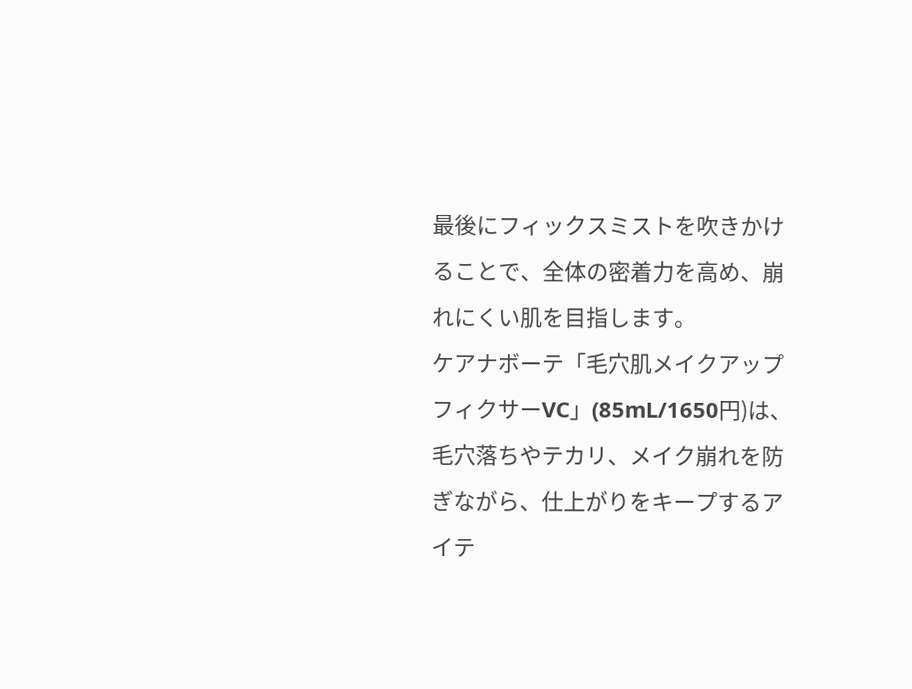最後にフィックスミストを吹きかけることで、全体の密着力を高め、崩れにくい肌を目指します。
ケアナボーテ「毛穴肌メイクアップフィクサーVC」(85mL/1650円)は、毛穴落ちやテカリ、メイク崩れを防ぎながら、仕上がりをキープするアイテ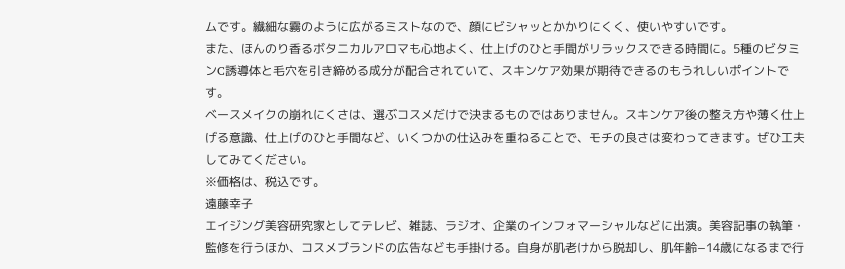ムです。繊細な霧のように広がるミストなので、顔にビシャッとかかりにくく、使いやすいです。
また、ほんのり香るボタニカルアロマも心地よく、仕上げのひと手間がリラックスできる時間に。5種のビタミンC誘導体と毛穴を引き締める成分が配合されていて、スキンケア効果が期待できるのもうれしいポイントです。
ベースメイクの崩れにくさは、選ぶコスメだけで決まるものではありません。スキンケア後の整え方や薄く仕上げる意識、仕上げのひと手間など、いくつかの仕込みを重ねることで、モチの良さは変わってきます。ぜひ工夫してみてください。
※価格は、税込です。
遠藤幸子
エイジング美容研究家としてテレビ、雑誌、ラジオ、企業のインフォマーシャルなどに出演。美容記事の執筆・監修を行うほか、コスメブランドの広告なども手掛ける。自身が肌老けから脱却し、肌年齢−14歳になるまで行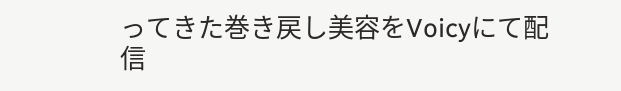ってきた巻き戻し美容をVoicyにて配信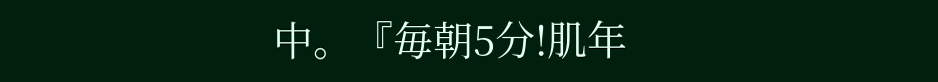中。『毎朝5分!肌年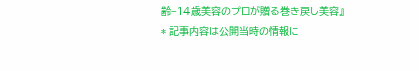齢−14歳美容のプロが贈る巻き戻し美容』
* 記事内容は公開当時の情報に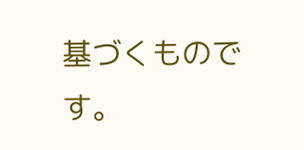基づくものです。